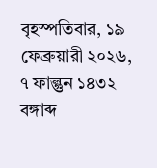বৃহস্পতিবার, ১৯ ফেব্রুয়ারী ২০২৬, ৭ ফাল্গুন ১৪৩২ বঙ্গাব্দ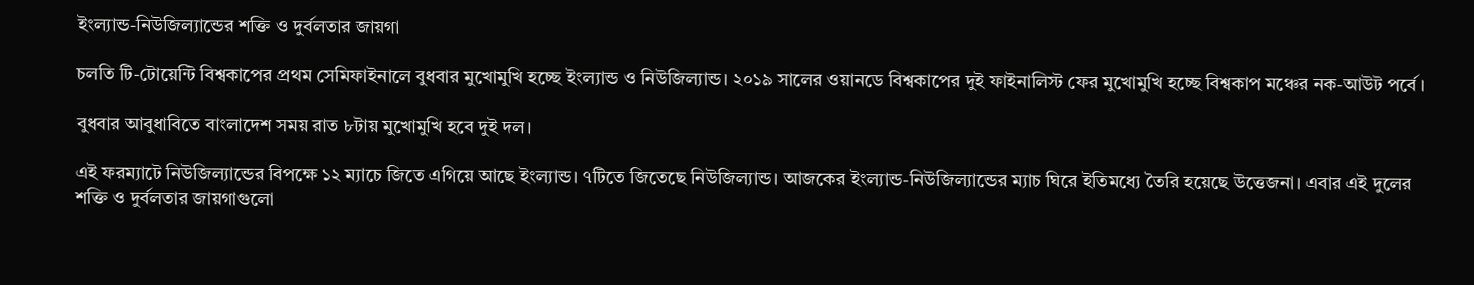ইংল্যান্ড-নিউজিল্যান্ডের শক্তি ও দুর্বলতার জায়গা

চলতি টি-টোয়েন্টি বিশ্বকাপের প্রথম সেমিফাইনালে বুধবার মুখোমুখি হচ্ছে ইংল্যান্ড ও নিউজিল্যান্ড। ২০১৯ সালের ওয়ানডে বিশ্বকাপের দুই ফাইনালিস্ট ফের মুখোমুখি হচ্ছে বিশ্বকাপ মঞ্চের নক-আউট পর্বে।

বুধবার আবুধাবিতে বাংলাদেশ সময় রাত ৮টায় মুখোমুখি হবে দুই দল।

এই ফরম্যাটে নিউজিল্যান্ডের বিপক্ষে ১২ ম্যাচে জিতে এগিয়ে আছে ইংল্যান্ড। ৭টিতে জিতেছে নিউজিল্যান্ড। আজকের ইংল্যান্ড-নিউজিল্যান্ডের ম্যাচ ঘিরে ইতিমধ্যে তৈরি হয়েছে উত্তেজনা। এবার এই দুলের শক্তি ও দুর্বলতার জায়গাগুলো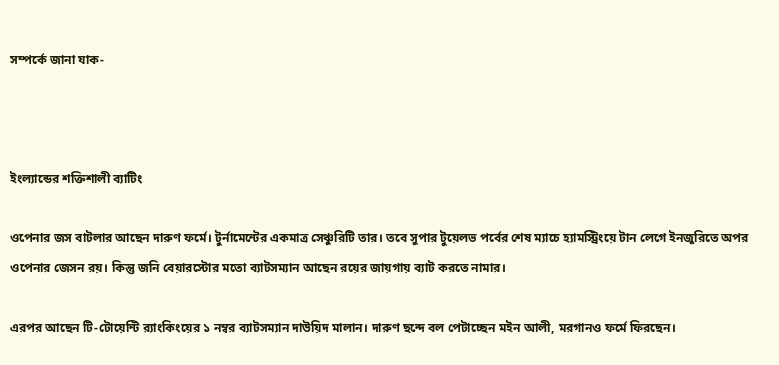সম্পর্কে জানা যাক-



ইংল্যান্ডের শক্তিশালী ব্যাটিং

ওপেনার জস বাটলার আছেন দারুণ ফর্মে। টুর্নামেন্টের একমাত্র সেঞ্চুরিটি তার। তবে সুপার টুয়েলভ পর্বের শেষ ম্যাচে হ্যামস্ট্রিংয়ে টান লেগে ইনজুরিতে অপর ওপেনার জেসন রয়। কিন্তু জনি বেয়ারস্টোর মতো ব্যাটসম্যান আছেন রয়ের জায়গায় ব্যাট করতে নামার।

এরপর আছেন টি-টোয়েন্টি র‍্যাংকিংয়ের ১ নম্বর ব্যাটসম্যান দাউয়িদ মালান। দারুণ ছন্দে বল পেটাচ্ছেন মইন আলী, মরগানও ফর্মে ফিরছেন।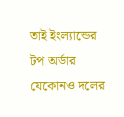তাই ইংল্যান্ডের টপ অর্ডার যেকোনও দলের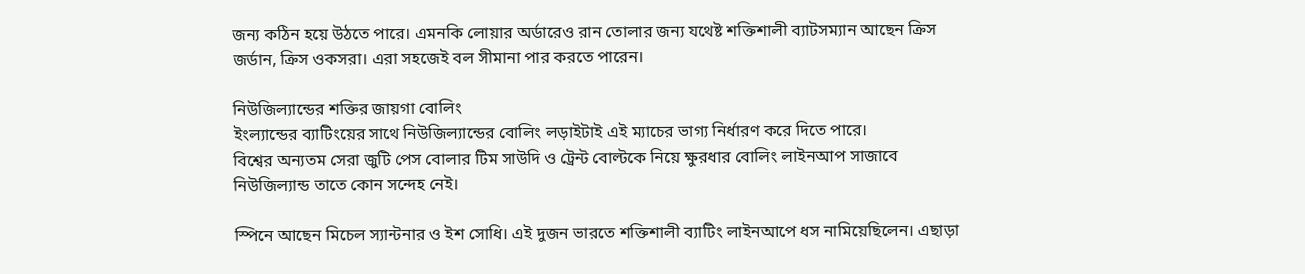জন্য কঠিন হয়ে উঠতে পারে। এমনকি লোয়ার অর্ডারেও রান তোলার জন্য যথেষ্ট শক্তিশালী ব্যাটসম্যান আছেন ক্রিস জর্ডান, ক্রিস ওকসরা। এরা সহজেই বল সীমানা পার করতে পারেন।

নিউজিল্যান্ডের শক্তির জায়গা বোলিং
ইংল্যান্ডের ব্যাটিংয়ের সাথে নিউজিল্যান্ডের বোলিং লড়াইটাই এই ম্যাচের ভাগ্য নির্ধারণ করে দিতে পারে।
বিশ্বের অন্যতম সেরা জুটি পেস বোলার টিম সাউদি ও ট্রেন্ট বোল্টকে নিয়ে ক্ষুরধার বোলিং লাইনআপ সাজাবে নিউজিল্যান্ড তাতে কোন সন্দেহ নেই।

স্পিনে আছেন মিচেল স্যান্টনার ও ইশ সোধি। এই দুজন ভারতে শক্তিশালী ব্যাটিং লাইনআপে ধস নামিয়েছিলেন। এছাড়া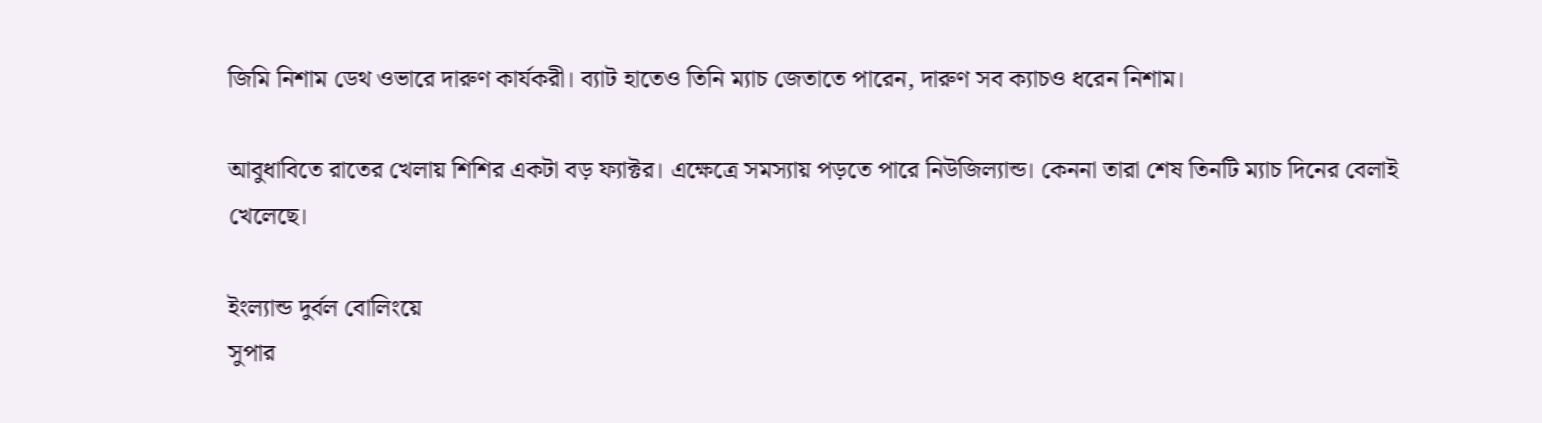জিমি নিশাম ডেথ ওভারে দারুণ কার্যকরী। ব্যাট হাতেও তিনি ম্যাচ জেতাতে পারেন, দারুণ সব ক্যাচও ধরেন নিশাম।

আবুধাবিতে রাতের খেলায় শিশির একটা বড় ফ্যাক্টর। এক্ষেত্রে সমস্যায় পড়তে পারে নিউজিল্যান্ড। কেননা তারা শেষ তিনটি ম্যাচ দিনের বেলাই খেলেছে।

ইংল্যান্ড দুর্বল বোলিংয়ে
সুপার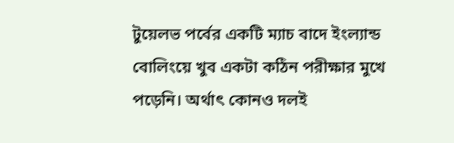টুয়েলভ পর্বের একটি ম্যাচ বাদে ইংল্যান্ড বোলিংয়ে খুব একটা কঠিন পরীক্ষার মুখে পড়েনি। অর্থাৎ কোনও দলই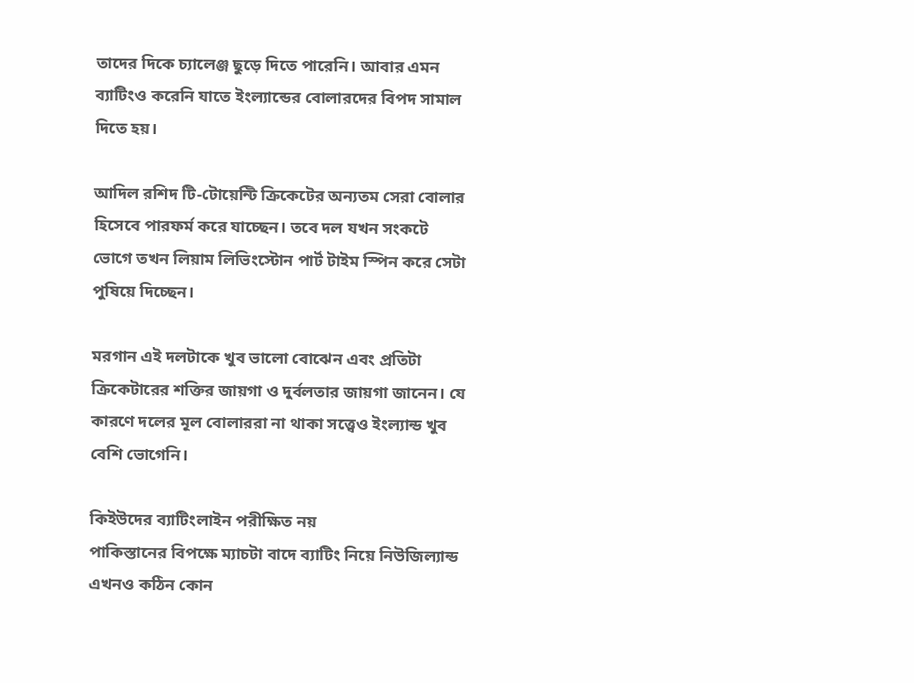তাদের দিকে চ্যালেঞ্জ ছুড়ে দিতে পারেনি। আবার এমন ব্যাটিংও করেনি যাতে ইংল্যান্ডের বোলারদের বিপদ সামাল দিতে হয়।

আদিল রশিদ টি-টোয়েন্টি ক্রিকেটের অন্যতম সেরা বোলার হিসেবে পারফর্ম করে যাচ্ছেন। তবে দল যখন সংকটে ভোগে তখন লিয়াম লিভিংস্টোন পার্ট টাইম স্পিন করে সেটা পুষিয়ে দিচ্ছেন।

মরগান এই দলটাকে খুব ভালো বোঝেন এবং প্রতিটা ক্রিকেটারের শক্তির জায়গা ও দুর্বলতার জায়গা জানেন। যে কারণে দলের মূল বোলাররা না থাকা সত্ত্বেও ইংল্যান্ড খুব বেশি ভোগেনি।

কিইউদের ব্যাটিংলাইন পরীক্ষিত নয়
পাকিস্তানের বিপক্ষে ম্যাচটা বাদে ব্যাটিং নিয়ে নিউজিল্যান্ড এখনও কঠিন কোন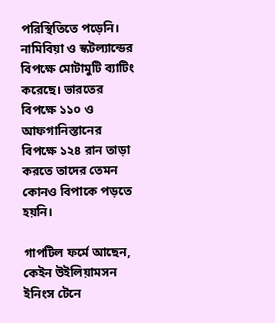পরিস্থিতিতে পড়েনি। নামিবিয়া ও স্কটল্যান্ডের বিপক্ষে মোটামুটি ব্যাটিং করেছে। ভারতের বিপক্ষে ১১০ ও আফগানিস্তানের বিপক্ষে ১২৪ রান তাড়া করতে তাদের তেমন কোনও বিপাকে পড়তে হয়নি।

গাপটিল ফর্মে আছেন, কেইন উইলিয়ামসন ইনিংস টেনে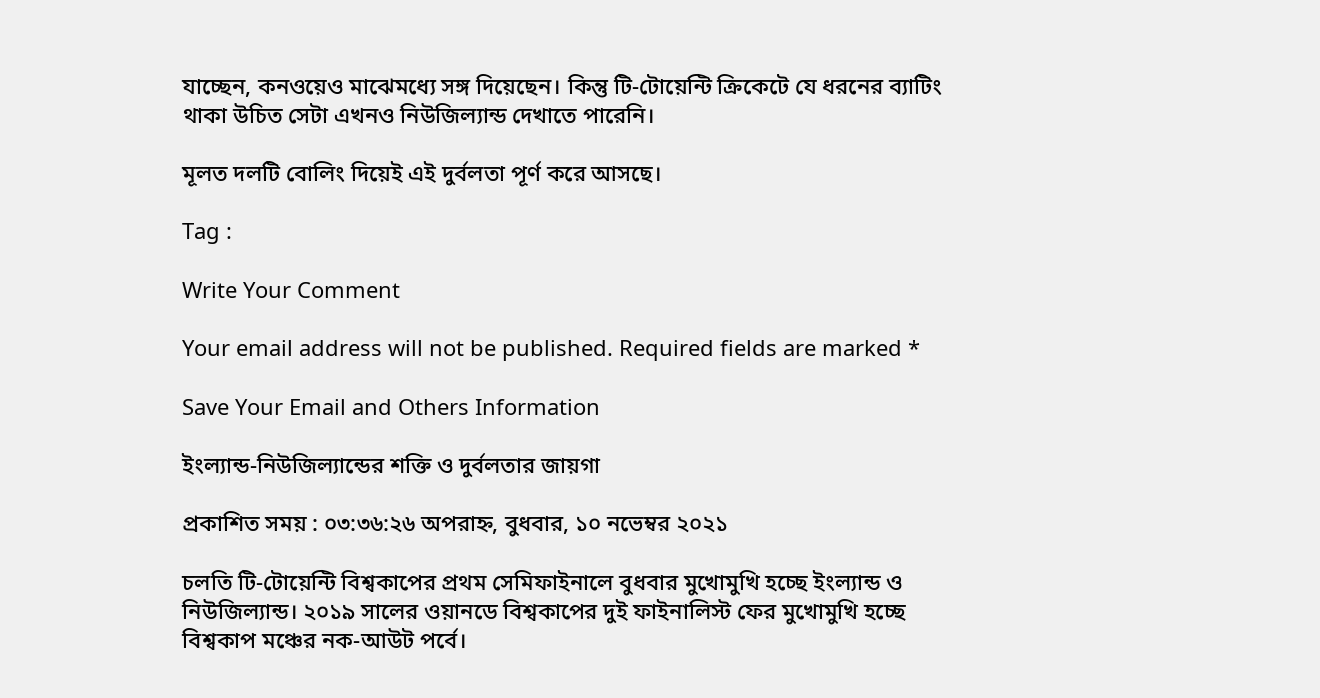যাচ্ছেন, কনওয়েও মাঝেমধ্যে সঙ্গ দিয়েছেন। কিন্তু টি-টোয়েন্টি ক্রিকেটে যে ধরনের ব্যাটিং থাকা উচিত সেটা এখনও নিউজিল্যান্ড দেখাতে পারেনি।

মূলত দলটি বোলিং দিয়েই এই দুর্বলতা পূর্ণ করে আসছে।

Tag :

Write Your Comment

Your email address will not be published. Required fields are marked *

Save Your Email and Others Information

ইংল্যান্ড-নিউজিল্যান্ডের শক্তি ও দুর্বলতার জায়গা

প্রকাশিত সময় : ০৩:৩৬:২৬ অপরাহ্ন, বুধবার, ১০ নভেম্বর ২০২১

চলতি টি-টোয়েন্টি বিশ্বকাপের প্রথম সেমিফাইনালে বুধবার মুখোমুখি হচ্ছে ইংল্যান্ড ও নিউজিল্যান্ড। ২০১৯ সালের ওয়ানডে বিশ্বকাপের দুই ফাইনালিস্ট ফের মুখোমুখি হচ্ছে বিশ্বকাপ মঞ্চের নক-আউট পর্বে।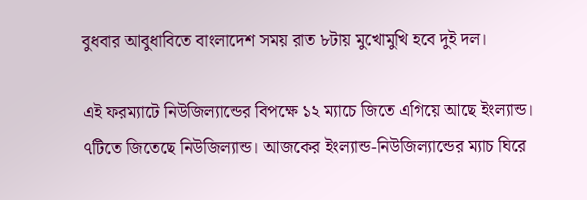বুধবার আবুধাবিতে বাংলাদেশ সময় রাত ৮টায় মুখোমুখি হবে দুই দল।

এই ফরম্যাটে নিউজিল্যান্ডের বিপক্ষে ১২ ম্যাচে জিতে এগিয়ে আছে ইংল্যান্ড। ৭টিতে জিতেছে নিউজিল্যান্ড। আজকের ইংল্যান্ড-নিউজিল্যান্ডের ম্যাচ ঘিরে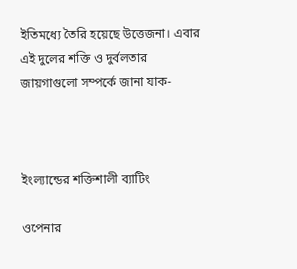ইতিমধ্যে তৈরি হয়েছে উত্তেজনা। এবার এই দুলের শক্তি ও দুর্বলতার জায়গাগুলো সম্পর্কে জানা যাক-



ইংল্যান্ডের শক্তিশালী ব্যাটিং

ওপেনার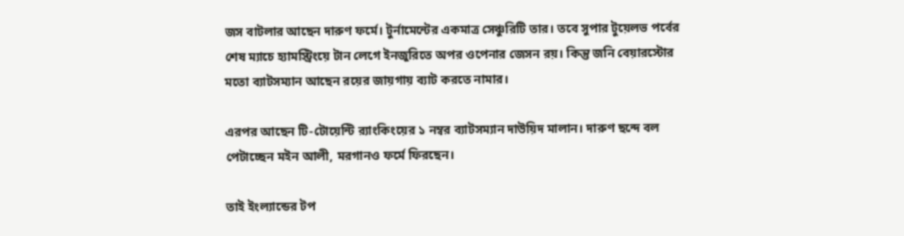জস বাটলার আছেন দারুণ ফর্মে। টুর্নামেন্টের একমাত্র সেঞ্চুরিটি তার। তবে সুপার টুয়েলভ পর্বের শেষ ম্যাচে হ্যামস্ট্রিংয়ে টান লেগে ইনজুরিতে অপর ওপেনার জেসন রয়। কিন্তু জনি বেয়ারস্টোর মতো ব্যাটসম্যান আছেন রয়ের জায়গায় ব্যাট করতে নামার।

এরপর আছেন টি-টোয়েন্টি র‍্যাংকিংয়ের ১ নম্বর ব্যাটসম্যান দাউয়িদ মালান। দারুণ ছন্দে বল পেটাচ্ছেন মইন আলী, মরগানও ফর্মে ফিরছেন।

তাই ইংল্যান্ডের টপ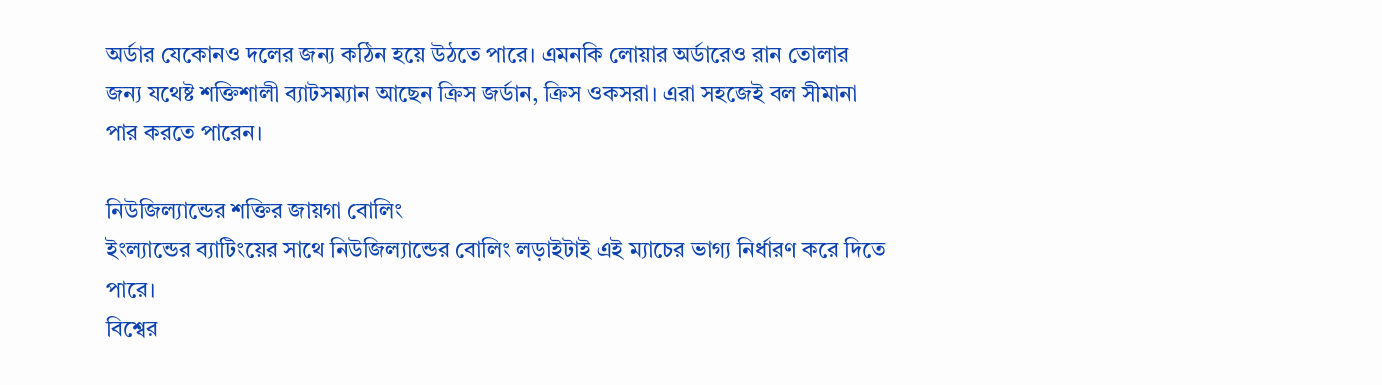অর্ডার যেকোনও দলের জন্য কঠিন হয়ে উঠতে পারে। এমনকি লোয়ার অর্ডারেও রান তোলার জন্য যথেষ্ট শক্তিশালী ব্যাটসম্যান আছেন ক্রিস জর্ডান, ক্রিস ওকসরা। এরা সহজেই বল সীমানা পার করতে পারেন।

নিউজিল্যান্ডের শক্তির জায়গা বোলিং
ইংল্যান্ডের ব্যাটিংয়ের সাথে নিউজিল্যান্ডের বোলিং লড়াইটাই এই ম্যাচের ভাগ্য নির্ধারণ করে দিতে পারে।
বিশ্বের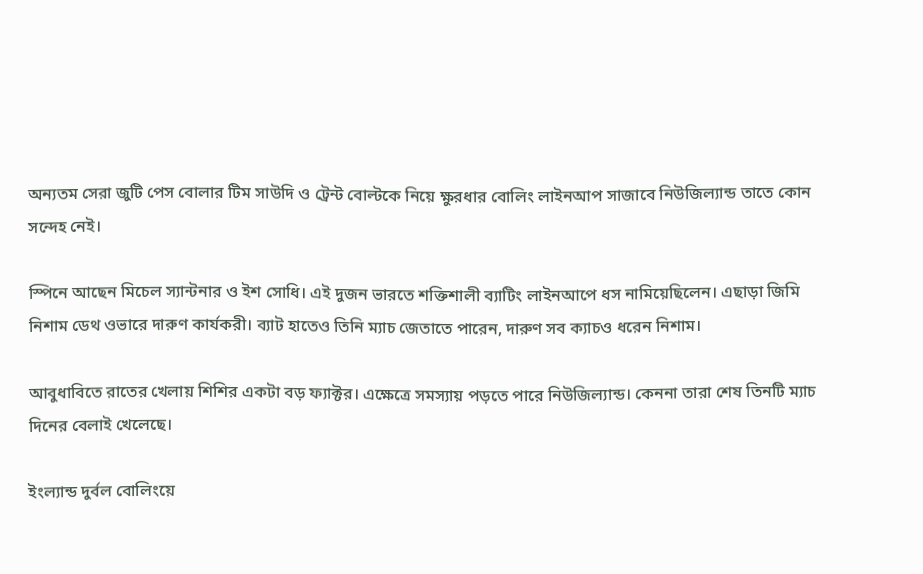অন্যতম সেরা জুটি পেস বোলার টিম সাউদি ও ট্রেন্ট বোল্টকে নিয়ে ক্ষুরধার বোলিং লাইনআপ সাজাবে নিউজিল্যান্ড তাতে কোন সন্দেহ নেই।

স্পিনে আছেন মিচেল স্যান্টনার ও ইশ সোধি। এই দুজন ভারতে শক্তিশালী ব্যাটিং লাইনআপে ধস নামিয়েছিলেন। এছাড়া জিমি নিশাম ডেথ ওভারে দারুণ কার্যকরী। ব্যাট হাতেও তিনি ম্যাচ জেতাতে পারেন, দারুণ সব ক্যাচও ধরেন নিশাম।

আবুধাবিতে রাতের খেলায় শিশির একটা বড় ফ্যাক্টর। এক্ষেত্রে সমস্যায় পড়তে পারে নিউজিল্যান্ড। কেননা তারা শেষ তিনটি ম্যাচ দিনের বেলাই খেলেছে।

ইংল্যান্ড দুর্বল বোলিংয়ে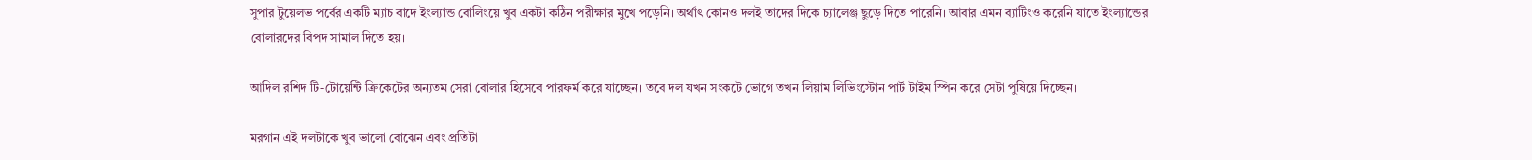সুপার টুয়েলভ পর্বের একটি ম্যাচ বাদে ইংল্যান্ড বোলিংয়ে খুব একটা কঠিন পরীক্ষার মুখে পড়েনি। অর্থাৎ কোনও দলই তাদের দিকে চ্যালেঞ্জ ছুড়ে দিতে পারেনি। আবার এমন ব্যাটিংও করেনি যাতে ইংল্যান্ডের বোলারদের বিপদ সামাল দিতে হয়।

আদিল রশিদ টি-টোয়েন্টি ক্রিকেটের অন্যতম সেরা বোলার হিসেবে পারফর্ম করে যাচ্ছেন। তবে দল যখন সংকটে ভোগে তখন লিয়াম লিভিংস্টোন পার্ট টাইম স্পিন করে সেটা পুষিয়ে দিচ্ছেন।

মরগান এই দলটাকে খুব ভালো বোঝেন এবং প্রতিটা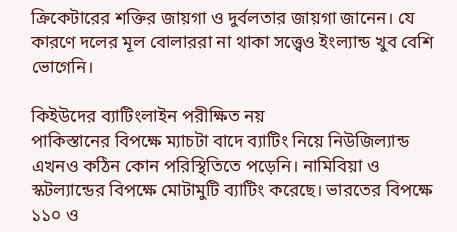ক্রিকেটারের শক্তির জায়গা ও দুর্বলতার জায়গা জানেন। যে কারণে দলের মূল বোলাররা না থাকা সত্ত্বেও ইংল্যান্ড খুব বেশি ভোগেনি।

কিইউদের ব্যাটিংলাইন পরীক্ষিত নয়
পাকিস্তানের বিপক্ষে ম্যাচটা বাদে ব্যাটিং নিয়ে নিউজিল্যান্ড এখনও কঠিন কোন পরিস্থিতিতে পড়েনি। নামিবিয়া ও স্কটল্যান্ডের বিপক্ষে মোটামুটি ব্যাটিং করেছে। ভারতের বিপক্ষে ১১০ ও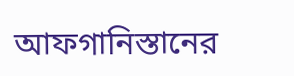আফগানিস্তানের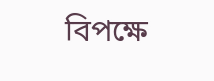বিপক্ষে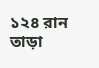১২৪ রান তাড়া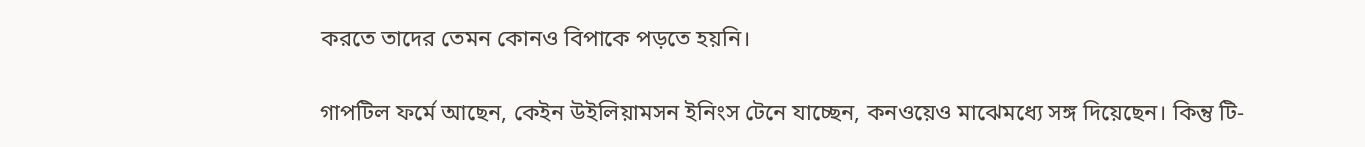করতে তাদের তেমন কোনও বিপাকে পড়তে হয়নি।

গাপটিল ফর্মে আছেন, কেইন উইলিয়ামসন ইনিংস টেনে যাচ্ছেন, কনওয়েও মাঝেমধ্যে সঙ্গ দিয়েছেন। কিন্তু টি-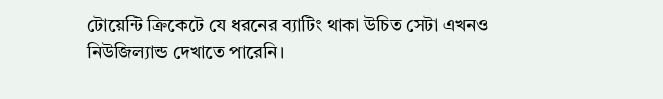টোয়েন্টি ক্রিকেটে যে ধরনের ব্যাটিং থাকা উচিত সেটা এখনও নিউজিল্যান্ড দেখাতে পারেনি।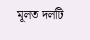মূলত দলটি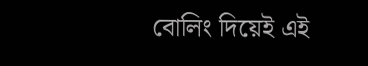বোলিং দিয়েই এই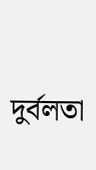দুর্বলতা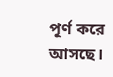পূর্ণ করে আসছে।